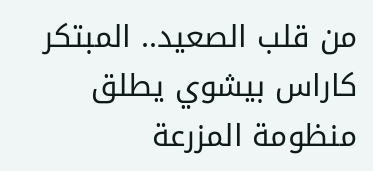من قلب الصعيد.. المبتكر كاراس بيشوي يطلق منظومة المزرعة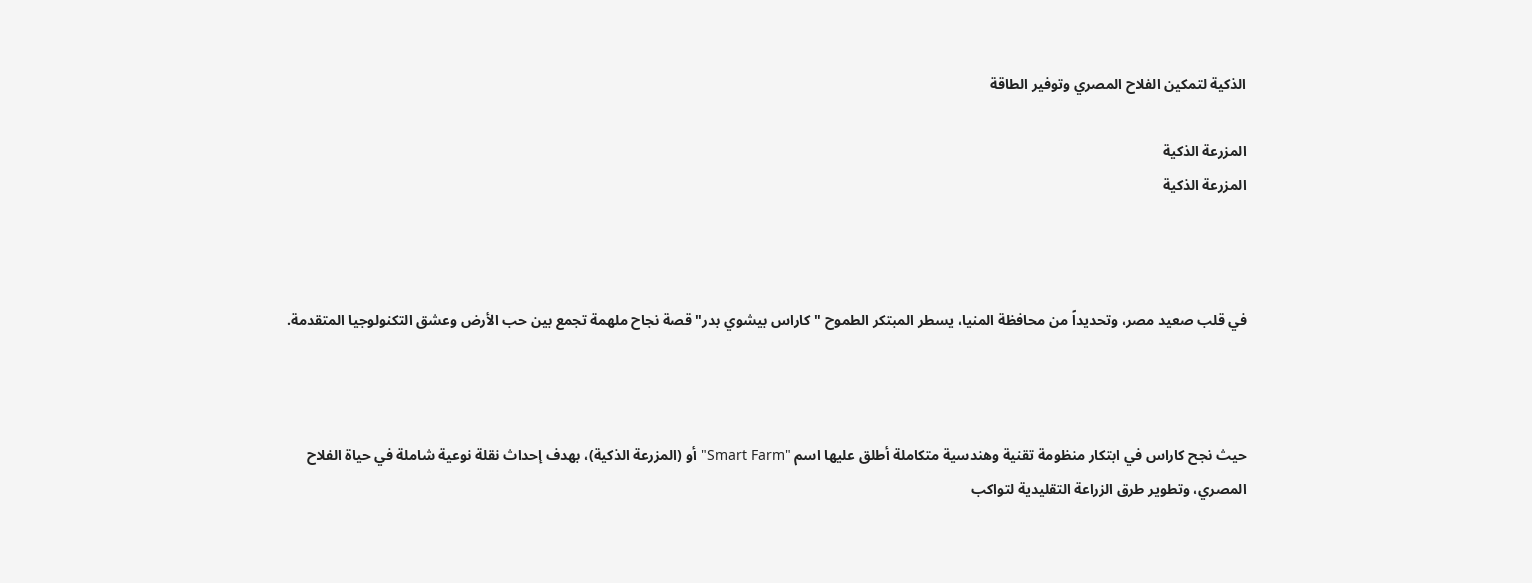الذكية لتمكين الفلاح المصري وتوفير الطاقة

المزرعة الذكية
المزرعة الذكية



في قلب صعيد مصر، وتحديداً من محافظة المنيا، يسطر المبتكر الطموح "كاراس بيشوي بدر" قصة نجاح ملهمة تجمع بين حب الأرض وعشق التكنولوجيا المتقدمة.



حيث نجح كاراس في ابتكار منظومة تقنية وهندسية متكاملة أطلق عليها اسم "Smart Farm" أو (المزرعة الذكية)، بهدف إحداث نقلة نوعية شاملة في حياة الفلاح المصري، وتطوير طرق الزراعة التقليدية لتواكب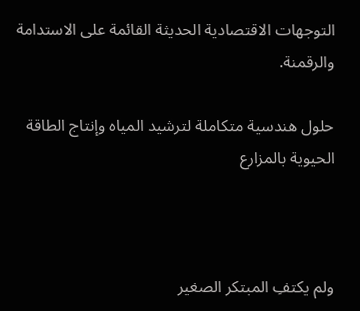التوجهات الاقتصادية الحديثة القائمة على الاستدامة والرقمنة.

حلول هندسية متكاملة لترشيد المياه وإنتاج الطاقة الحيوية بالمزارع



ولم يكتفِ المبتكر الصغير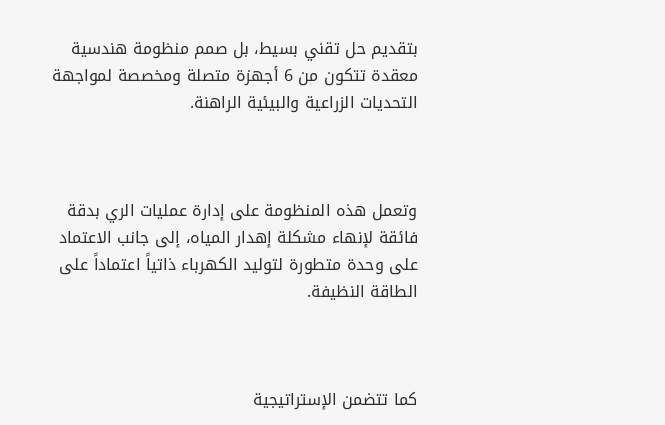بتقديم حل تقني بسيط، بل صمم منظومة هندسية معقدة تتكون من 6 أجهزة متصلة ومخصصة لمواجهة التحديات الزراعية والبيئية الراهنة.



وتعمل هذه المنظومة على إدارة عمليات الري بدقة فائقة لإنهاء مشكلة إهدار المياه، إلى جانب الاعتماد على وحدة متطورة لتوليد الكهرباء ذاتياً اعتماداً على الطاقة النظيفة.



كما تتضمن الإستراتيجية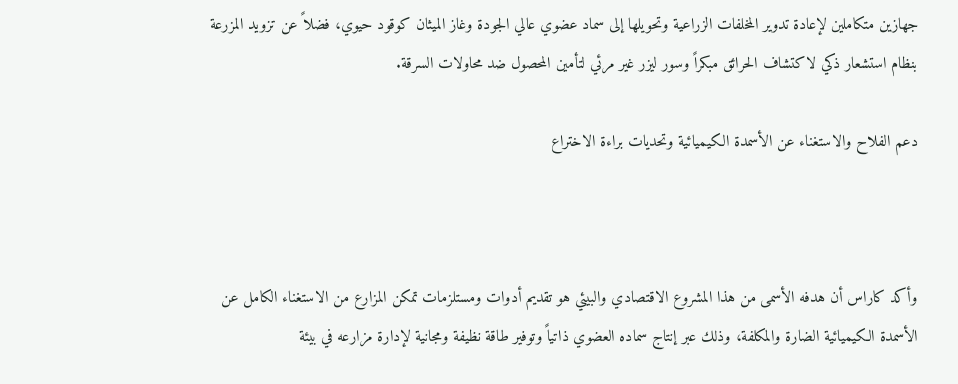جهازين متكاملين لإعادة تدوير المخلفات الزراعية وتحويلها إلى سماد عضوي عالي الجودة وغاز الميثان كوقود حيوي، فضلاً عن تزويد المزرعة بنظام استشعار ذكي لاكتشاف الحرائق مبكراً وسور ليزر غير مرئي لتأمين المحصول ضد محاولات السرقة.

دعم الفلاح والاستغناء عن الأسمدة الكيميائية وتحديات براءة الاختراع



وأكد كاراس أن هدفه الأسمى من هذا المشروع الاقتصادي والبيئي هو تقديم أدوات ومستلزمات تمكن المزارع من الاستغناء الكامل عن الأسمدة الكيميائية الضارة والمكلفة، وذلك عبر إنتاج سماده العضوي ذاتياً وتوفير طاقة نظيفة ومجانية لإدارة مزارعه في بيئة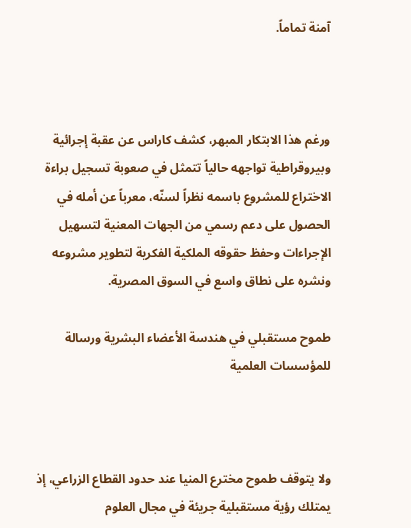آمنة تماماً.



ورغم هذا الابتكار المبهر، كشف كاراس عن عقبة إجرائية وبيروقراطية تواجهه حالياً تتمثل في صعوبة تسجيل براءة الاختراع للمشروع باسمه نظراً لسنّه، معرباً عن أمله في الحصول على دعم رسمي من الجهات المعنية لتسهيل الإجراءات وحفظ حقوقه الملكية الفكرية لتطوير مشروعه ونشره على نطاق واسع في السوق المصرية.

طموح مستقبلي في هندسة الأعضاء البشرية ورسالة للمؤسسات العلمية



ولا يتوقف طموح مخترع المنيا عند حدود القطاع الزراعي، إذ يمتلك رؤية مستقبلية جريئة في مجال العلوم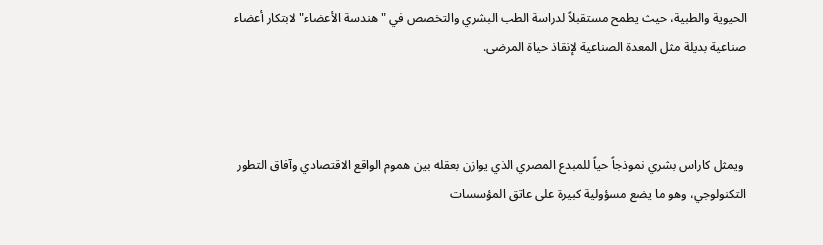الحيوية والطبية، حيث يطمح مستقبلاً لدراسة الطب البشري والتخصص في "هندسة الأعضاء" لابتكار أعضاء صناعية بديلة مثل المعدة الصناعية لإنقاذ حياة المرضى.



 ويمثل كاراس بشري نموذجاً حياً للمبدع المصري الذي يوازن بعقله بين هموم الواقع الاقتصادي وآفاق التطور التكنولوجي، وهو ما يضع مسؤولية كبيرة على عاتق المؤسسات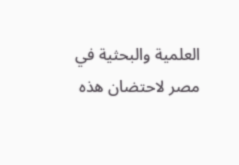العلمية والبحثية في مصر لاحتضان هذه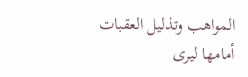المواهب وتذليل العقبات أمامها ليرى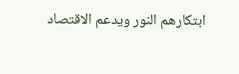ابتكارهم النور ويدعم الاقتصاد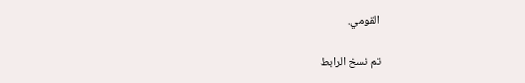القومي.

تم نسخ الرابط